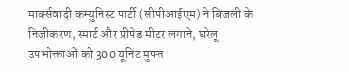मार्क्सवादी कम्युनिस्ट पार्टी (सीपीआईएम) ने बिजली के निजीकरण, स्मार्ट और प्रीपेड मीटर लगाने, घरेलू उपभोक्ताओं को 300 यूनिट मुफ्त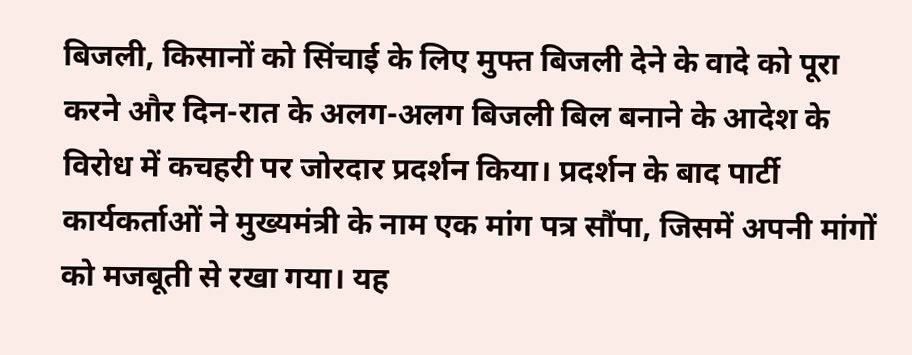बिजली, किसानों को सिंचाई के लिए मुफ्त बिजली देने के वादे को पूरा करने और दिन-रात के अलग-अलग बिजली बिल बनाने के आदेश के विरोध में कचहरी पर जोरदार प्रदर्शन किया। प्रदर्शन के बाद पार्टी कार्यकर्ताओं ने मुख्यमंत्री के नाम एक मांग पत्र सौंपा, जिसमें अपनी मांगों को मजबूती से रखा गया। यह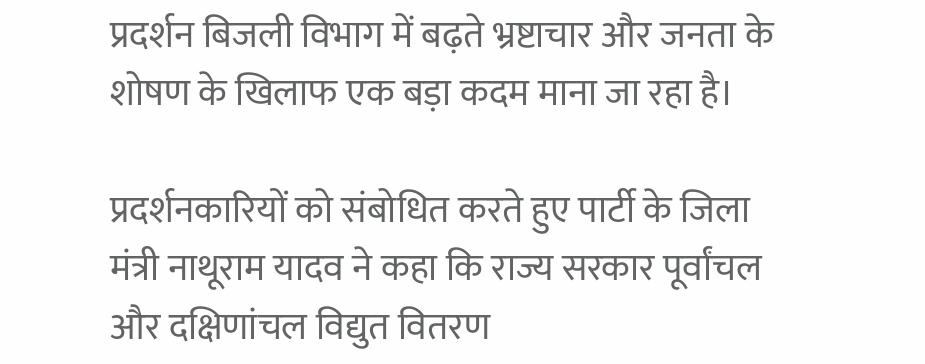प्रदर्शन बिजली विभाग में बढ़ते भ्रष्टाचार और जनता के शोषण के खिलाफ एक बड़ा कदम माना जा रहा है।

प्रदर्शनकारियों को संबोधित करते हुए पार्टी के जिला मंत्री नाथूराम यादव ने कहा कि राज्य सरकार पूर्वांचल और दक्षिणांचल विद्युत वितरण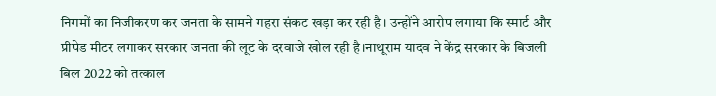निगमों का निजीकरण कर जनता के सामने गहरा संकट खड़ा कर रही है। उन्होंने आरोप लगाया कि स्मार्ट और प्रीपेड मीटर लगाकर सरकार जनता की लूट के दरवाजे खोल रही है।नाथूराम यादव ने केंद्र सरकार के बिजली बिल 2022 को तत्काल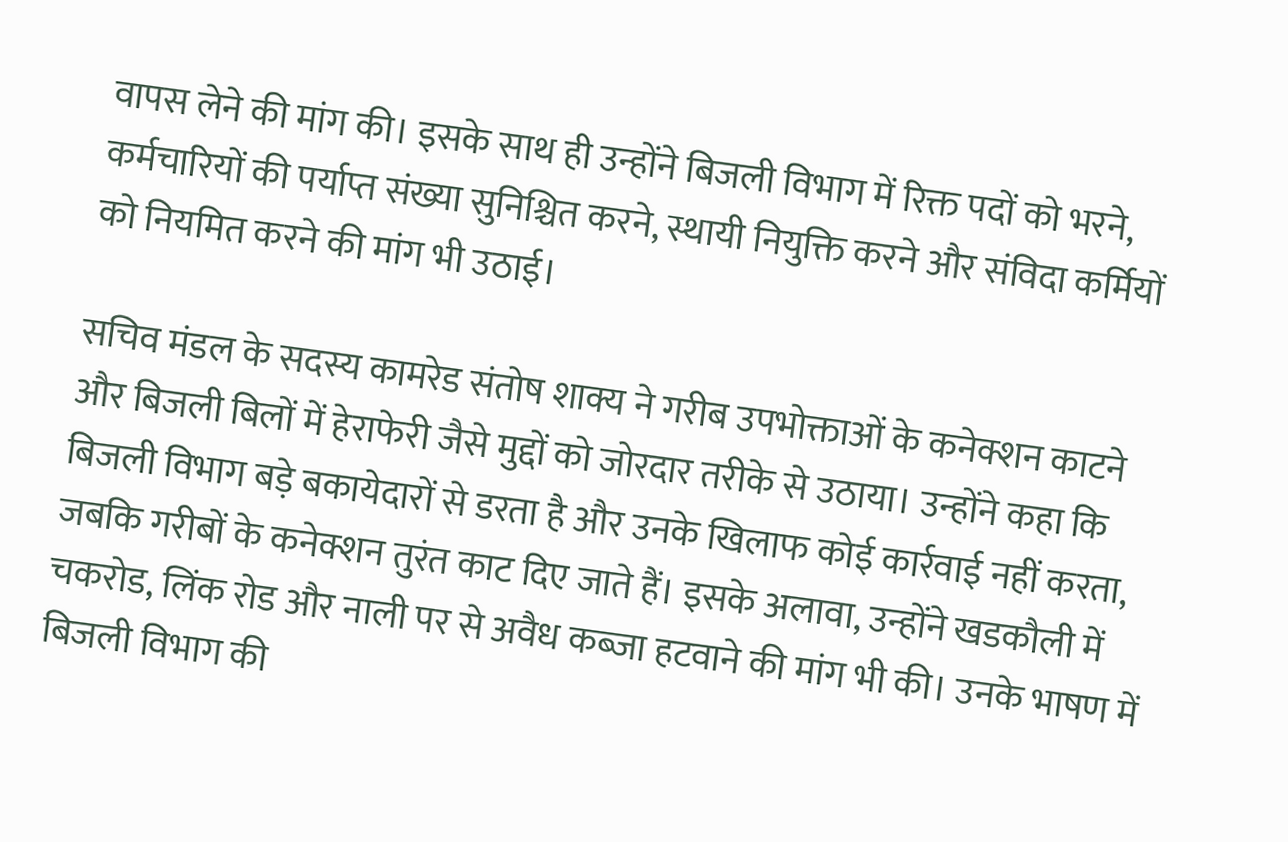वापस लेने की मांग की। इसके साथ ही उन्होंने बिजली विभाग में रिक्त पदों को भरने, कर्मचारियों की पर्याप्त संख्या सुनिश्चित करने, स्थायी नियुक्ति करने और संविदा कर्मियों को नियमित करने की मांग भी उठाई।

सचिव मंडल के सदस्य कामरेड संतोष शाक्य ने गरीब उपभोक्ताओं के कनेक्शन काटने और बिजली बिलों में हेराफेरी जैसे मुद्दों को जोरदार तरीके से उठाया। उन्होंने कहा कि बिजली विभाग बड़े बकायेदारों से डरता है और उनके खिलाफ कोई कार्रवाई नहीं करता, जबकि गरीबों के कनेक्शन तुरंत काट दिए जाते हैं। इसके अलावा, उन्होंने खडकौली में चकरोड, लिंक रोड और नाली पर से अवैध कब्जा हटवाने की मांग भी की। उनके भाषण में बिजली विभाग की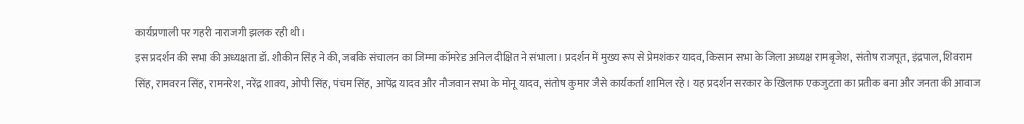कार्यप्रणाली पर गहरी नाराजगी झलक रही थी।
इस प्रदर्शन की सभा की अध्यक्षता डॉ. शौकीन सिंह ने की, जबकि संचालन का जिम्मा कॉमरेड अनिल दीक्षित ने संभाला। प्रदर्शन में मुख्य रूप से प्रेमशंकर यादव, किसान सभा के जिला अध्यक्ष रामबृजेश, संतोष राजपूत, इंद्रपाल, शिवराम सिंह, रामवरन सिंह, रामनरेश, नरेंद्र शाक्य, ओपी सिंह, पंचम सिंह, आपेंद्र यादव और नौजवान सभा के मोनू यादव, संतोष कुमार जैसे कार्यकर्ता शामिल रहे। यह प्रदर्शन सरकार के खिलाफ एकजुटता का प्रतीक बना और जनता की आवाज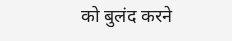को बुलंद करने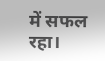में सफल रहा।